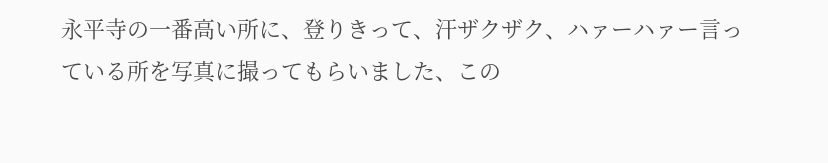永平寺の一番高い所に、登りきって、汗ザクザク、ハァーハァー言っている所を写真に撮ってもらいました、この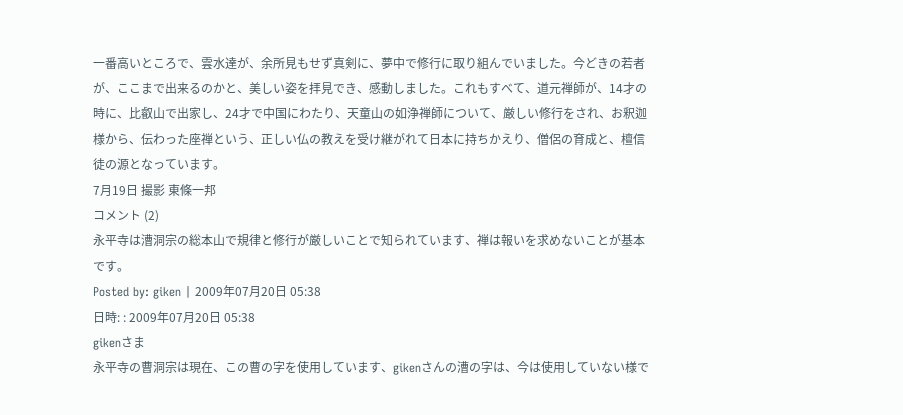一番高いところで、雲水達が、余所見もせず真剣に、夢中で修行に取り組んでいました。今どきの若者が、ここまで出来るのかと、美しい姿を拝見でき、感動しました。これもすべて、道元禅師が、14才の時に、比叡山で出家し、24才で中国にわたり、天童山の如浄禅師について、厳しい修行をされ、お釈迦様から、伝わった座禅という、正しい仏の教えを受け継がれて日本に持ちかえり、僧侶の育成と、檀信徒の源となっています。
7月19日 撮影 東條一邦
コメント (2)
永平寺は漕洞宗の総本山で規律と修行が厳しいことで知られています、禅は報いを求めないことが基本です。
Posted by: giken | 2009年07月20日 05:38
日時: : 2009年07月20日 05:38
gikenさま
永平寺の曹洞宗は現在、この曹の字を使用しています、gikenさんの漕の字は、今は使用していない様で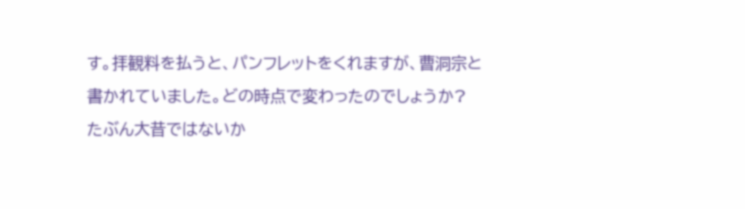す。拝観料を払うと、パンフレットをくれますが、曹洞宗と書かれていました。どの時点で変わったのでしょうか? たぶん大昔ではないか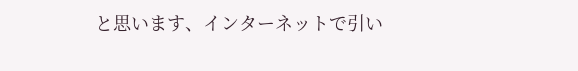と思います、インターネットで引い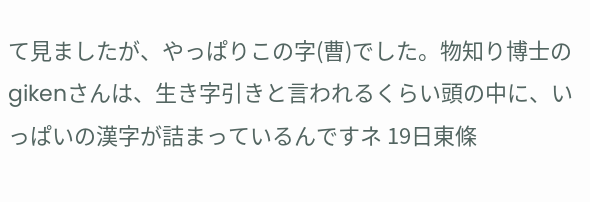て見ましたが、やっぱりこの字(曹)でした。物知り博士のgikenさんは、生き字引きと言われるくらい頭の中に、いっぱいの漢字が詰まっているんですネ 19日東條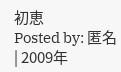初恵
Posted by: 匿名 | 2009年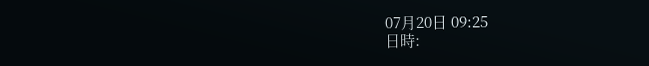07月20日 09:25
日時: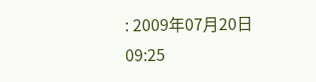: 2009年07月20日 09:25